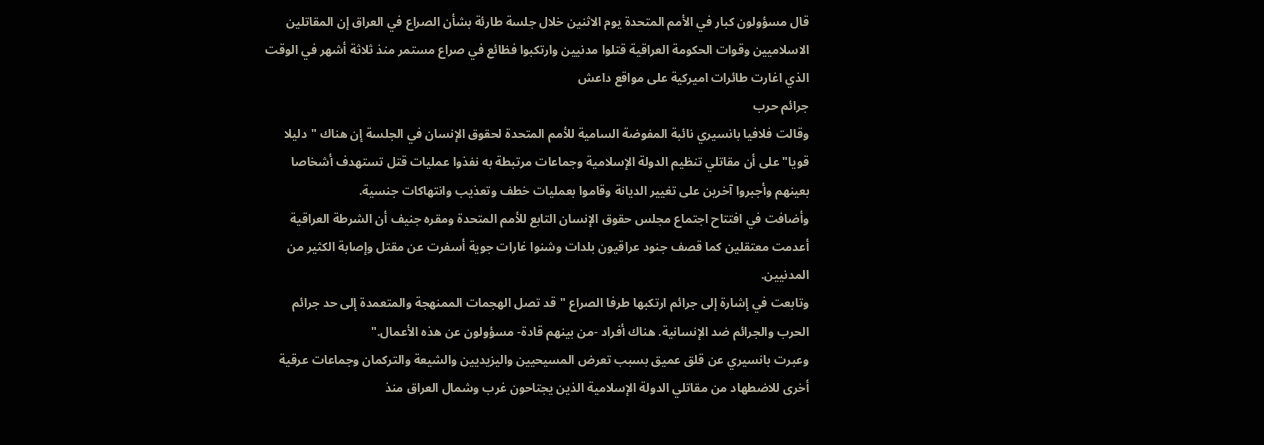قال مسؤولون كبار في الأمم المتحدة يوم الاثنين خلال جلسة طارئة بشأن الصراع في العراق إن المقاتلين الاسلاميين وقوات الحكومة العراقية قتلوا مدنيين وارتكبوا فظائع في صراع مستمر منذ ثلاثة أشهر في الوقت الذي اغارت طائرات اميركية على مواقع داعش
جرائم حرب
وقالت فلافيا بانسيري نائبة المفوضة السامية للأمم المتحدة لحقوق الإنسان في الجلسة إن هناك "دليلا قويا" على أن مقاتلي تنظيم الدولة الإسلامية وجماعات مرتبطة به نفذوا عمليات قتل تستهدف أشخاصا بعينهم وأجبروا آخرين على تغيير الديانة وقاموا بعمليات خطف وتعذيب وانتهاكات جنسية.
وأضافت في افتتاح اجتماع مجلس حقوق الإنسان التابع للأمم المتحدة ومقره جنيف أن الشرطة العراقية أعدمت معتقلين كما قصف جنود عراقيون بلدات وشنوا غارات جوية أسفرت عن مقتل وإصابة الكثير من المدنيين.
وتابعت في إشارة إلى جرائم ارتكبها طرفا الصراع "قد تصل الهجمات الممنهجة والمتعمدة إلى حد جرائم الحرب والجرائم ضد الإنسانية. هناك أفراد -من بينهم قادة- مسؤولون عن هذه الأعمال."
وعبرت بانسيري عن قلق عميق بسبب تعرض المسيحيين واليزيديين والشيعة والتركمان وجماعات عرقية أخرى للاضطهاد من مقاتلي الدولة الإسلامية الذين يجتاحون غرب وشمال العراق منذ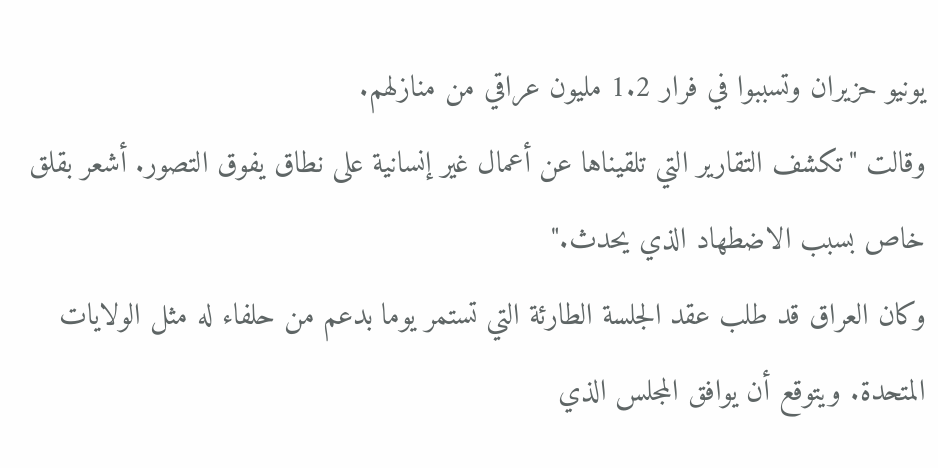يونيو حزيران وتسببوا في فرار 1.2 مليون عراقي من منازلهم.
وقالت "تكشف التقارير التي تلقيناها عن أعمال غير إنسانية على نطاق يفوق التصور. أشعر بقلق خاص بسبب الاضطهاد الذي يحدث."
وكان العراق قد طلب عقد الجلسة الطارئة التي تستمر يوما بدعم من حلفاء له مثل الولايات المتحدة. ويتوقع أن يوافق المجلس الذي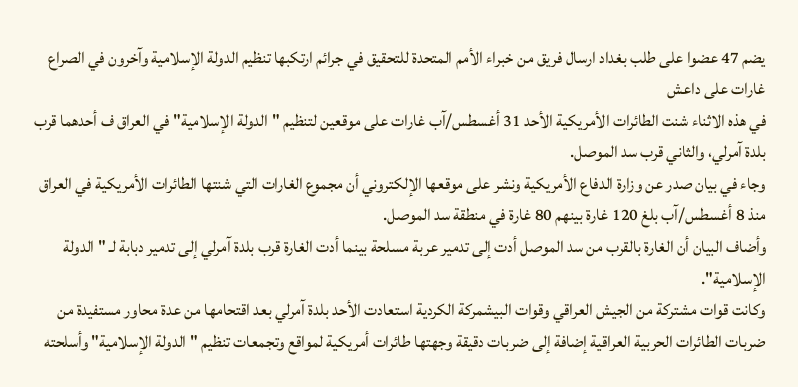يضم 47 عضوا على طلب بغداد ارسال فريق من خبراء الأمم المتحدة للتحقيق في جرائم ارتكبها تنظيم الدولة الإسلامية وآخرون في الصراع
غارات على داعش
في هذه الاثناء شنت الطائرات الأمريكية الأحد 31 أغسطس/آب غارات على موقعين لتنظيم "الدولة الإسلامية" في العراق ف أحدهما قرب بلدة آمرلي، والثاني قرب سد الموصل.
وجاء في بيان صدر عن وزارة الدفاع الأمريكية ونشر على موقعها الإلكتروني أن مجموع الغارات التي شنتها الطائرات الأمريكية في العراق منذ 8 أغسطس/آب بلغ 120 غارة بينهم 80 غارة في منطقة سد الموصل.
وأضاف البيان أن الغارة بالقرب من سد الموصل أدت إلى تدمير عربة مسلحة بينما أدت الغارة قرب بلدة آمرلي إلى تدمير دبابة لـ "الدولة الإسلامية".
وكانت قوات مشتركة من الجيش العراقي وقوات البيشمركة الكردية استعادت الأحد بلدة آمرلي بعد اقتحامها من عدة محاور مستفيدة من ضربات الطائرات الحربية العراقية إضافة إلى ضربات دقيقة وجهتها طائرات أمريكية لمواقع وتجمعات تنظيم "الدولة الإسلامية" وأسلحته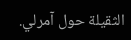الثقيلة حول آمرلي.